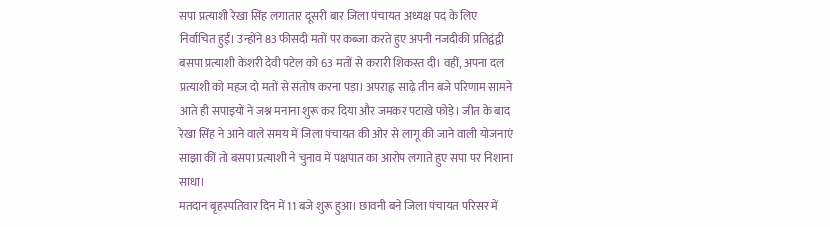सपा प्रत्याशी रेखा सिंह लगातार दूसरी बार जिला पंचायत अध्यक्ष पद के लिए निर्वाचित हुईं। उन्होंने 83 फीसदी मतों पर कब्जा करते हुए अपनी नजदीकी प्रतिद्वंद्वी बसपा प्रत्याशी केशरी देवी पटेल को 63 मतों से करारी शिकस्त दी। वहीं, अपना दल प्रत्याशी को महज दो मतों से संतोष करना पड़ा। अपराह्न साढ़े तीन बजे परिणाम सामने आते ही सपाइयों ने जश्न मनाना शुरू कर दिया और जमकर पटाखे फोड़े। जीत के बाद रेखा सिंह ने आने वाले समय में जिला पंचायत की ओर से लागू की जाने वाली योजनाएं साझा कीं तो बसपा प्रत्याशी ने चुनाव में पक्षपात का आरोप लगाते हुए सपा पर निशाना साधा।
मतदान बृहस्पतिवार दिन में 11 बजे शुरू हुआ। छावनी बने जिला पंचायत परिसर में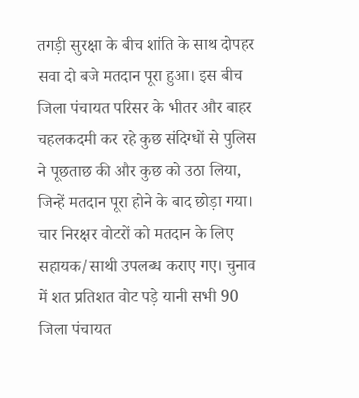तगड़ी सुरक्षा के बीच शांति के साथ दोपहर सवा दो बजे मतदान पूरा हुआ। इस बीच जिला पंचायत परिसर के भीतर और बाहर चहलकदमी कर रहे कुछ संदिग्धों से पुलिस ने पूछताछ की और कुछ को उठा लिया, जिन्हें मतदान पूरा होने के बाद छोड़ा गया। चार निरक्षर वोटरों को मतदान के लिए सहायक/साथी उपलब्ध कराए गए। चुनाव में शत प्रतिशत वोट पड़े यानी सभी 90 जिला पंचायत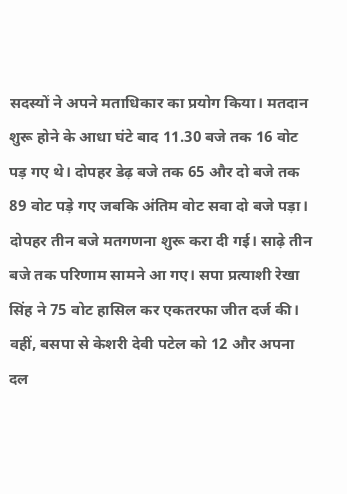सदस्यों ने अपने मताधिकार का प्रयोग किया। मतदान शुरू होने के आधा घंटे बाद 11.30 बजे तक 16 वोट पड़ गए थे। दोपहर डेढ़ बजे तक 65 और दो बजे तक 89 वोट पड़े गए जबकि अंतिम वोट सवा दो बजे पड़ा।
दोपहर तीन बजे मतगणना शुरू करा दी गई। साढ़े तीन बजे तक परिणाम सामने आ गए। सपा प्रत्याशी रेखा सिंह ने 75 वोट हासिल कर एकतरफा जीत दर्ज की। वहीं, बसपा से केशरी देवी पटेल को 12 और अपना दल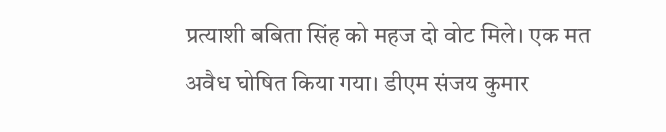प्रत्याशी बबिता सिंह को महज दो वोट मिले। एक मत अवैध घोषित किया गया। डीएम संजय कुमार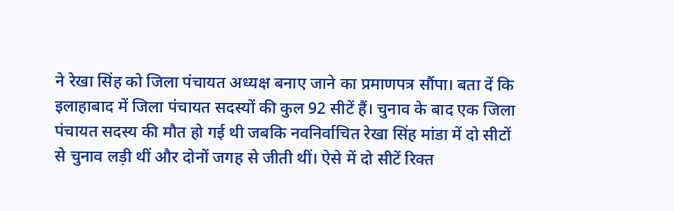ने रेखा सिंह को जिला पंचायत अध्यक्ष बनाए जाने का प्रमाणपत्र सौंपा। बता दें कि इलाहाबाद में जिला पंचायत सदस्यों की कुल 92 सीटें हैं। चुनाव के बाद एक जिला पंचायत सदस्य की मौत हो गई थी जबकि नवनिर्वाचित रेखा सिंह मांडा में दो सीटों से चुनाव लड़ी थीं और दोनों जगह से जीती थीं। ऐसे में दो सीटें रिक्त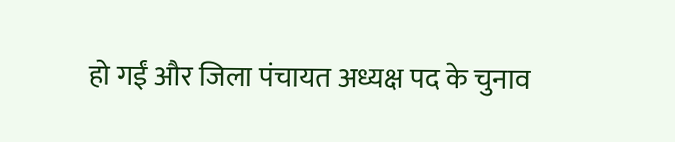हो गईं और जिला पंचायत अध्यक्ष पद के चुनाव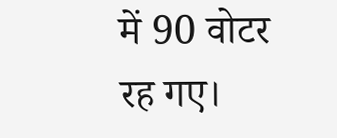में 90 वोटर रह गए।